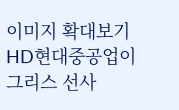이미지 확대보기HD현대중공업이 그리스 선사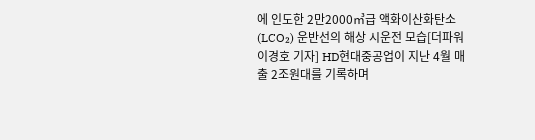에 인도한 2만2000㎥급 액화이산화탄소(LCO₂) 운반선의 해상 시운전 모습[더파워 이경호 기자] HD현대중공업이 지난 4월 매출 2조원대를 기록하며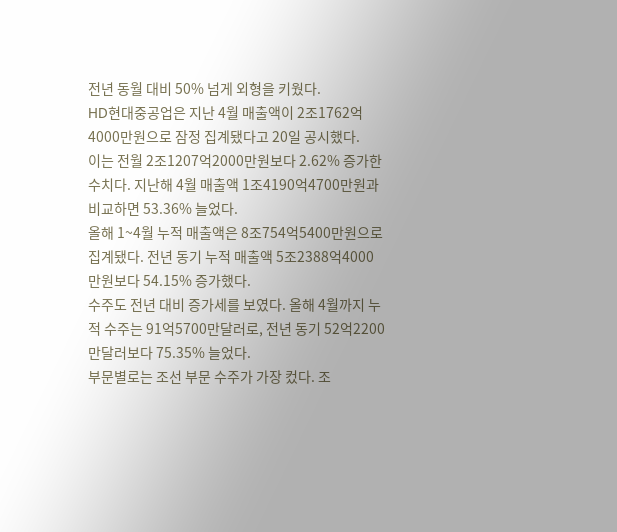전년 동월 대비 50% 넘게 외형을 키웠다.
HD현대중공업은 지난 4월 매출액이 2조1762억4000만원으로 잠정 집계됐다고 20일 공시했다.
이는 전월 2조1207억2000만원보다 2.62% 증가한 수치다. 지난해 4월 매출액 1조4190억4700만원과 비교하면 53.36% 늘었다.
올해 1~4월 누적 매출액은 8조754억5400만원으로 집계됐다. 전년 동기 누적 매출액 5조2388억4000만원보다 54.15% 증가했다.
수주도 전년 대비 증가세를 보였다. 올해 4월까지 누적 수주는 91억5700만달러로, 전년 동기 52억2200만달러보다 75.35% 늘었다.
부문별로는 조선 부문 수주가 가장 컸다. 조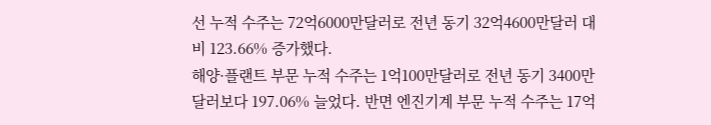선 누적 수주는 72억6000만달러로 전년 동기 32억4600만달러 대비 123.66% 증가했다.
해양·플랜트 부문 누적 수주는 1억100만달러로 전년 동기 3400만달러보다 197.06% 늘었다. 반면 엔진기계 부문 누적 수주는 17억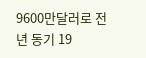9600만달러로 전년 동기 19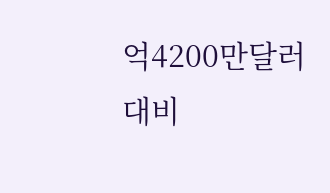억4200만달러 대비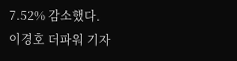7.52% 감소했다.
이경호 더파워 기자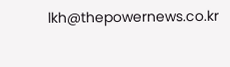lkh@thepowernews.co.kr